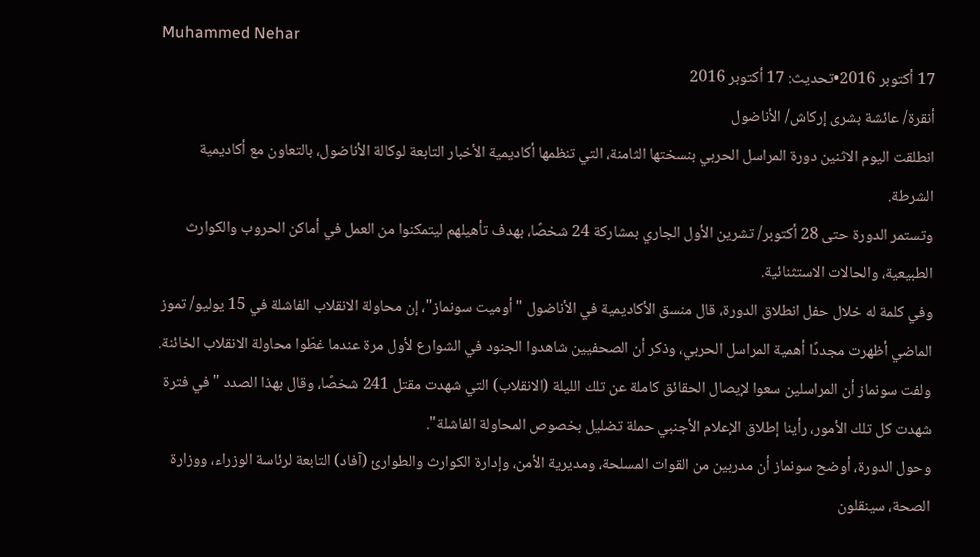Muhammed Nehar
17 أكتوبر 2016•تحديث: 17 أكتوبر 2016
أنقرة/ عائشة بشرى إركاش/ الأناضول
انطلقت اليوم الاثنين دورة المراسل الحربي بنسختها الثامنة، التي تنظمها أكاديمية الأخبار التابعة لوكالة الأناضول، بالتعاون مع أكاديمية الشرطة.
وتستمر الدورة حتى 28 أكتوبر/ تشرين الأول الجاري بمشاركة 24 شخصًا، بهدف تأهيلهم ليتمكنوا من العمل في أماكن الحروب والكوارث الطبيعية، والحالات الاستثنائية.
وفي كلمة له خلال حفل انطلاق الدورة، قال منسق الأكاديمية في الأناضول "أوميت سونماز"، إن محاولة الانقلاب الفاشلة في 15 يوليو/ تموز الماضي أظهرت مجددًا أهمية المراسل الحربي، وذكر أن الصحفيين شاهدوا الجنود في الشوارع لأول مرة عندما غطّوا محاولة الانقلاب الخائنة.
ولفت سونماز أن المراسلين سعوا لإيصال الحقائق كاملة عن تلك الليلة (الانقلاب) التي شهدت مقتل 241 شخصًا، وقال بهذا الصدد " في فترة شهدت كل تلك الأمور، رأينا إطلاق الإعلام الأجنبي حملة تضليل بخصوص المحاولة الفاشلة".
وحول الدورة، أوضح سونماز أن مدربين من القوات المسلحة، ومديرية الأمن، وإدارة الكوارث والطوارئ (آفاد) التابعة لرئاسة الوزراء، ووزارة الصحة، سينقلون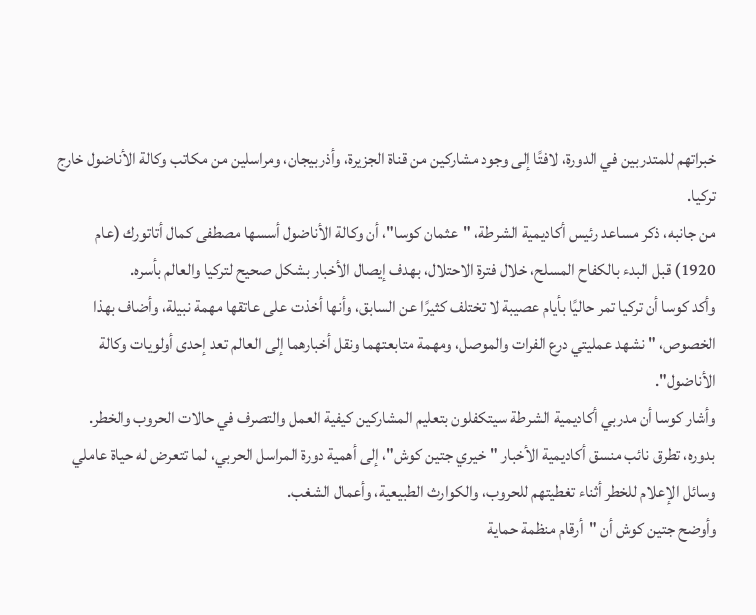خبراتهم للمتدربين في الدورة، لافتًا إلى وجود مشاركين من قناة الجزيرة، وأذربيجان، ومراسلين من مكاتب وكالة الأناضول خارج تركيا.
من جانبه، ذكر مساعد رئيس أكاديمية الشرطة، "عثمان كوسا"، أن وكالة الأناضول أسسها مصطفى كمال أتاتورك (عام 1920) قبل البدء بالكفاح المسلح، خلال فترة الاحتلال، بهدف إيصال الأخبار بشكل صحيح لتركيا والعالم بأسره.
وأكد كوسا أن تركيا تمر حاليًا بأيام عصيبة لا تختلف كثيرًا عن السابق، وأنها أخذت على عاتقها مهمة نبيلة، وأضاف بهذا الخصوص، " نشهد عمليتي درع الفرات والموصل، ومهمة متابعتهما ونقل أخبارهما إلى العالم تعد إحدى أولويات وكالة الأناضول".
وأشار كوسا أن مدربي أكاديمية الشرطة سيتكفلون بتعليم المشاركين كيفية العمل والتصرف في حالات الحروب والخطر.
بدوره، تطرق نائب منسق أكاديمية الأخبار "خيري جتين كوش"، إلى أهمية دورة المراسل الحربي، لما تتعرض له حياة عاملي وسائل الإعلام للخطر أثناء تغطيتهم للحروب، والكوارث الطبيعية، وأعمال الشغب.
وأوضح جتين كوش أن "أرقام منظمة حماية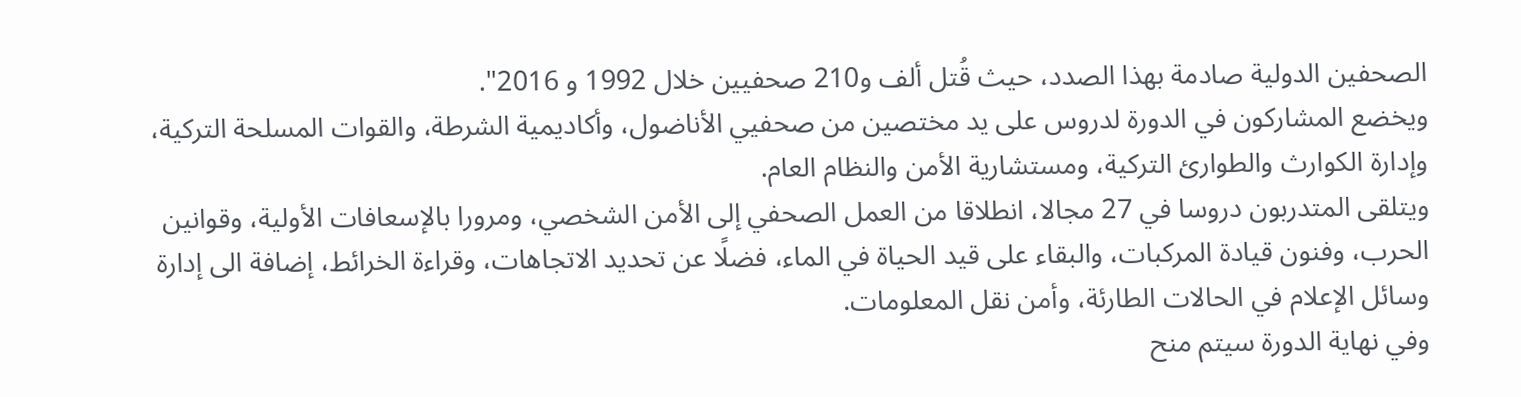الصحفين الدولية صادمة بهذا الصدد، حيث قُتل ألف و210 صحفيين خلال 1992 و 2016".
ويخضع المشاركون في الدورة لدروس على يد مختصين من صحفيي الأناضول، وأكاديمية الشرطة، والقوات المسلحة التركية، وإدارة الكوارث والطوارئ التركية، ومستشارية الأمن والنظام العام.
ويتلقى المتدربون دروسا في 27 مجالا، انطلاقا من العمل الصحفي إلى الأمن الشخصي، ومرورا بالإسعافات الأولية، وقوانين الحرب، وفنون قيادة المركبات، والبقاء على قيد الحياة في الماء، فضلًا عن تحديد الاتجاهات، وقراءة الخرائط، إضافة الى إدارة وسائل الإعلام في الحالات الطارئة، وأمن نقل المعلومات.
وفي نهاية الدورة سيتم منح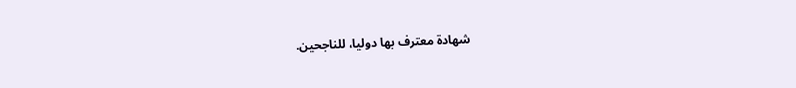شهادة معترف بها دوليا، للناجحين.